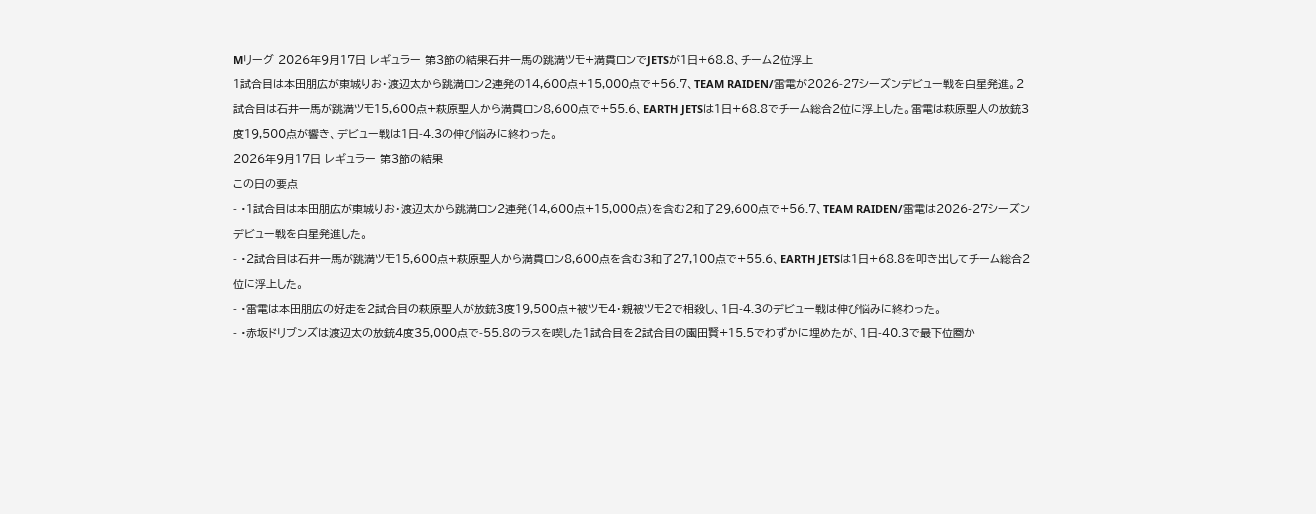Mリーグ 2026年9月17日 レギュラー 第3節の結果石井一馬の跳満ツモ+満貫ロンでJETSが1日+68.8、チーム2位浮上
1試合目は本田朋広が東城りお・渡辺太から跳満ロン2連発の14,600点+15,000点で+56.7、TEAM RAIDEN/雷電が2026-27シーズンデビュー戦を白星発進。2試合目は石井一馬が跳満ツモ15,600点+萩原聖人から満貫ロン8,600点で+55.6、EARTH JETSは1日+68.8でチーム総合2位に浮上した。雷電は萩原聖人の放銃3度19,500点が響き、デビュー戦は1日-4.3の伸び悩みに終わった。
2026年9月17日 レギュラー 第3節の結果
この日の要点
- •1試合目は本田朋広が東城りお・渡辺太から跳満ロン2連発(14,600点+15,000点)を含む2和了29,600点で+56.7、TEAM RAIDEN/雷電は2026-27シーズンデビュー戦を白星発進した。
- •2試合目は石井一馬が跳満ツモ15,600点+萩原聖人から満貫ロン8,600点を含む3和了27,100点で+55.6、EARTH JETSは1日+68.8を叩き出してチーム総合2位に浮上した。
- •雷電は本田朋広の好走を2試合目の萩原聖人が放銃3度19,500点+被ツモ4・親被ツモ2で相殺し、1日-4.3のデビュー戦は伸び悩みに終わった。
- •赤坂ドリブンズは渡辺太の放銃4度35,000点で-55.8のラスを喫した1試合目を2試合目の園田賢+15.5でわずかに埋めたが、1日-40.3で最下位圏か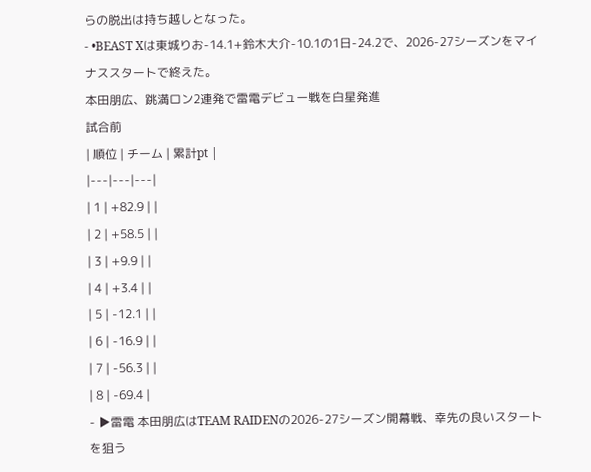らの脱出は持ち越しとなった。
- •BEAST Xは東城りお-14.1+鈴木大介-10.1の1日-24.2で、2026-27シーズンをマイナススタートで終えた。
本田朋広、跳満ロン2連発で雷電デビュー戦を白星発進
試合前
| 順位 | チーム | 累計pt |
|---|---|---|
| 1 | +82.9 | |
| 2 | +58.5 | |
| 3 | +9.9 | |
| 4 | +3.4 | |
| 5 | -12.1 | |
| 6 | -16.9 | |
| 7 | -56.3 | |
| 8 | -69.4 |
- ▶雷電 本田朋広はTEAM RAIDENの2026-27シーズン開幕戦、幸先の良いスタートを狙う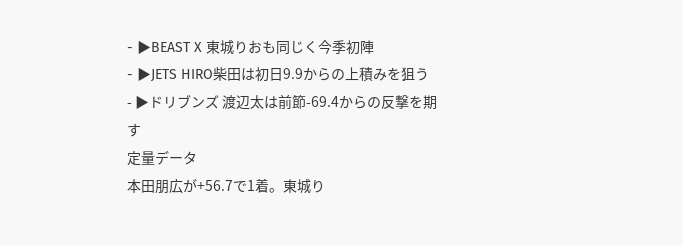- ▶BEAST X 東城りおも同じく今季初陣
- ▶JETS HIRO柴田は初日9.9からの上積みを狙う
- ▶ドリブンズ 渡辺太は前節-69.4からの反撃を期す
定量データ
本田朋広が+56.7で1着。東城り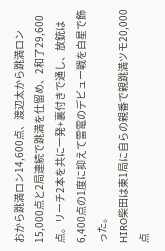おから跳満ロン14,600点、渡辺太から跳満ロン15,000点と2局連続で跳満を仕留め、2和了29,600点。リーチ2本を共に一発+裏付きで通し、放銃は6,400点の1度に抑えて雷電のデビュー戦を白星で飾った。
HIRO柴田は東1局に自らの親番で親跳満ツモ20,000点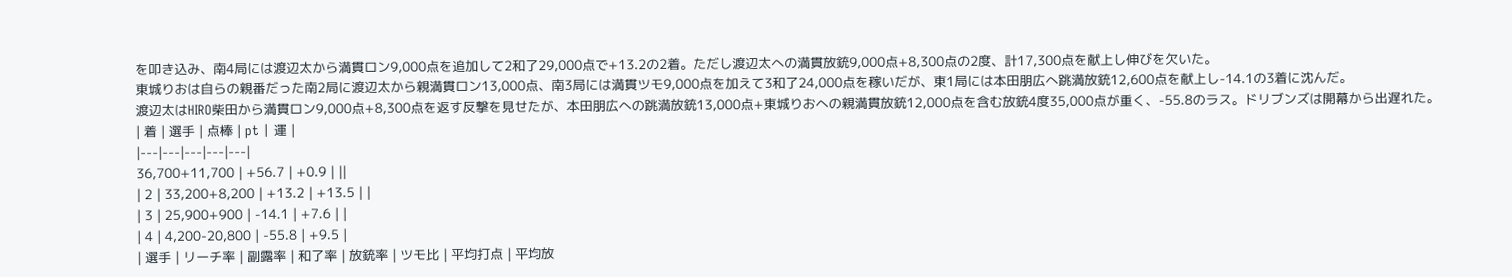を叩き込み、南4局には渡辺太から満貫ロン9,000点を追加して2和了29,000点で+13.2の2着。ただし渡辺太への満貫放銃9,000点+8,300点の2度、計17,300点を献上し伸びを欠いた。
東城りおは自らの親番だった南2局に渡辺太から親満貫ロン13,000点、南3局には満貫ツモ9,000点を加えて3和了24,000点を稼いだが、東1局には本田朋広へ跳満放銃12,600点を献上し-14.1の3着に沈んだ。
渡辺太はHIRO柴田から満貫ロン9,000点+8,300点を返す反撃を見せたが、本田朋広への跳満放銃13,000点+東城りおへの親満貫放銃12,000点を含む放銃4度35,000点が重く、-55.8のラス。ドリブンズは開幕から出遅れた。
| 着 | 選手 | 点棒 | pt | 運 |
|---|---|---|---|---|
36,700+11,700 | +56.7 | +0.9 | ||
| 2 | 33,200+8,200 | +13.2 | +13.5 | |
| 3 | 25,900+900 | -14.1 | +7.6 | |
| 4 | 4,200-20,800 | -55.8 | +9.5 |
| 選手 | リーチ率 | 副露率 | 和了率 | 放銃率 | ツモ比 | 平均打点 | 平均放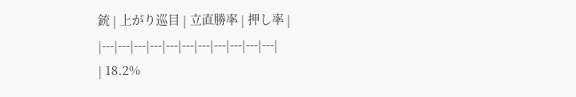銃 | 上がり巡目 | 立直勝率 | 押し率 |
|---|---|---|---|---|---|---|---|---|---|---|
| 18.2%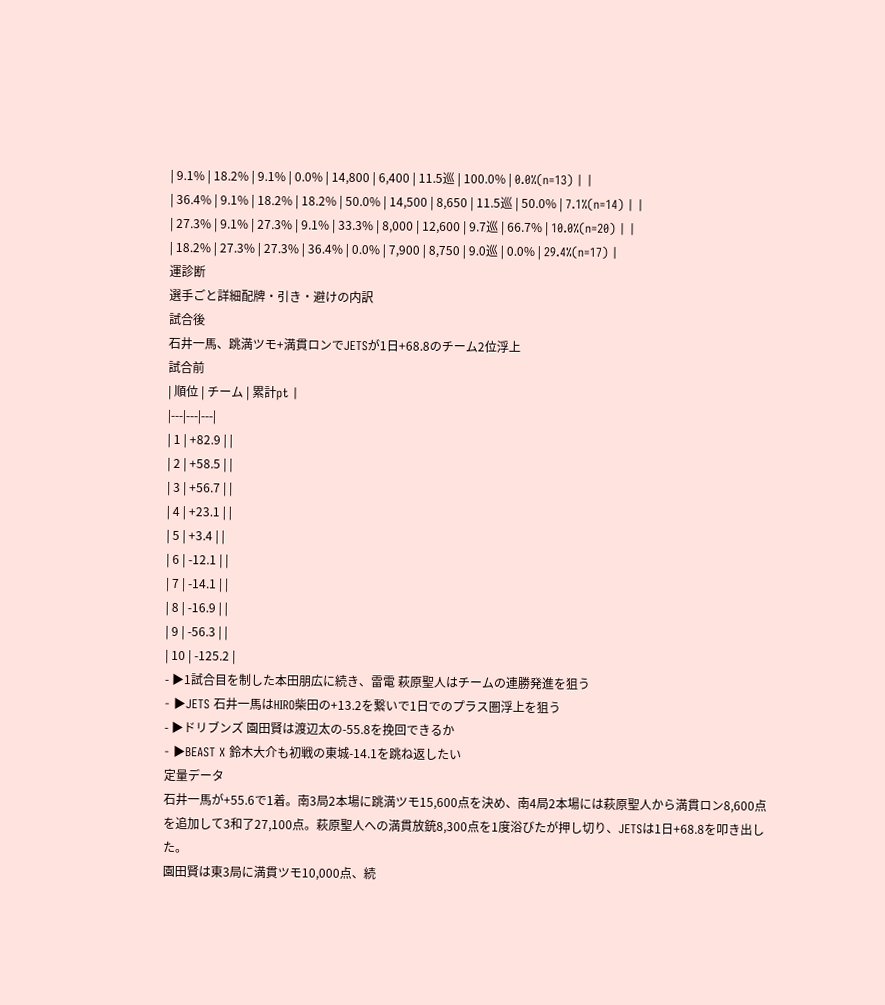| 9.1% | 18.2% | 9.1% | 0.0% | 14,800 | 6,400 | 11.5巡 | 100.0% | 0.0%(n=13) | |
| 36.4% | 9.1% | 18.2% | 18.2% | 50.0% | 14,500 | 8,650 | 11.5巡 | 50.0% | 7.1%(n=14) | |
| 27.3% | 9.1% | 27.3% | 9.1% | 33.3% | 8,000 | 12,600 | 9.7巡 | 66.7% | 10.0%(n=20) | |
| 18.2% | 27.3% | 27.3% | 36.4% | 0.0% | 7,900 | 8,750 | 9.0巡 | 0.0% | 29.4%(n=17) |
運診断
選手ごと詳細配牌・引き・避けの内訳
試合後
石井一馬、跳満ツモ+満貫ロンでJETSが1日+68.8のチーム2位浮上
試合前
| 順位 | チーム | 累計pt |
|---|---|---|
| 1 | +82.9 | |
| 2 | +58.5 | |
| 3 | +56.7 | |
| 4 | +23.1 | |
| 5 | +3.4 | |
| 6 | -12.1 | |
| 7 | -14.1 | |
| 8 | -16.9 | |
| 9 | -56.3 | |
| 10 | -125.2 |
- ▶1試合目を制した本田朋広に続き、雷電 萩原聖人はチームの連勝発進を狙う
- ▶JETS 石井一馬はHIRO柴田の+13.2を繋いで1日でのプラス圏浮上を狙う
- ▶ドリブンズ 園田賢は渡辺太の-55.8を挽回できるか
- ▶BEAST X 鈴木大介も初戦の東城-14.1を跳ね返したい
定量データ
石井一馬が+55.6で1着。南3局2本場に跳満ツモ15,600点を決め、南4局2本場には萩原聖人から満貫ロン8,600点を追加して3和了27,100点。萩原聖人への満貫放銃8,300点を1度浴びたが押し切り、JETSは1日+68.8を叩き出した。
園田賢は東3局に満貫ツモ10,000点、続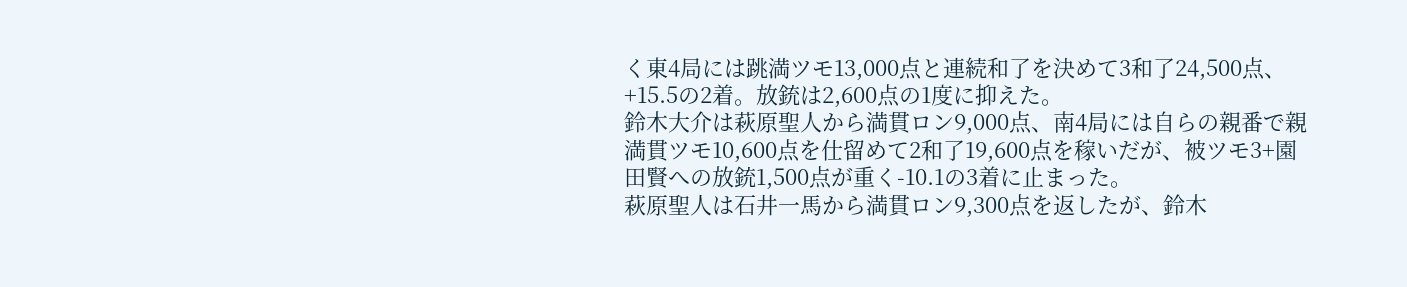く東4局には跳満ツモ13,000点と連続和了を決めて3和了24,500点、+15.5の2着。放銃は2,600点の1度に抑えた。
鈴木大介は萩原聖人から満貫ロン9,000点、南4局には自らの親番で親満貫ツモ10,600点を仕留めて2和了19,600点を稼いだが、被ツモ3+園田賢への放銃1,500点が重く-10.1の3着に止まった。
萩原聖人は石井一馬から満貫ロン9,300点を返したが、鈴木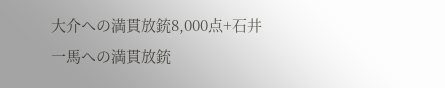大介への満貫放銃8,000点+石井一馬への満貫放銃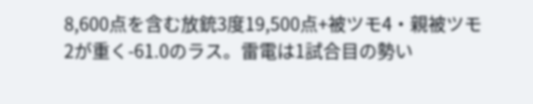8,600点を含む放銃3度19,500点+被ツモ4・親被ツモ2が重く-61.0のラス。雷電は1試合目の勢い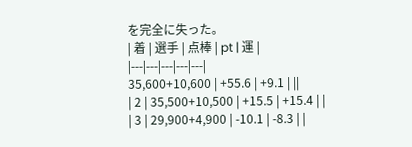を完全に失った。
| 着 | 選手 | 点棒 | pt | 運 |
|---|---|---|---|---|
35,600+10,600 | +55.6 | +9.1 | ||
| 2 | 35,500+10,500 | +15.5 | +15.4 | |
| 3 | 29,900+4,900 | -10.1 | -8.3 | |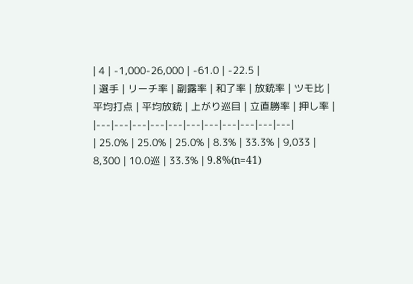| 4 | -1,000-26,000 | -61.0 | -22.5 |
| 選手 | リーチ率 | 副露率 | 和了率 | 放銃率 | ツモ比 | 平均打点 | 平均放銃 | 上がり巡目 | 立直勝率 | 押し率 |
|---|---|---|---|---|---|---|---|---|---|---|
| 25.0% | 25.0% | 25.0% | 8.3% | 33.3% | 9,033 | 8,300 | 10.0巡 | 33.3% | 9.8%(n=41)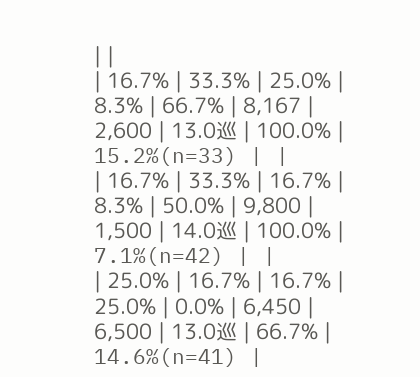| |
| 16.7% | 33.3% | 25.0% | 8.3% | 66.7% | 8,167 | 2,600 | 13.0巡 | 100.0% | 15.2%(n=33) | |
| 16.7% | 33.3% | 16.7% | 8.3% | 50.0% | 9,800 | 1,500 | 14.0巡 | 100.0% | 7.1%(n=42) | |
| 25.0% | 16.7% | 16.7% | 25.0% | 0.0% | 6,450 | 6,500 | 13.0巡 | 66.7% | 14.6%(n=41) |